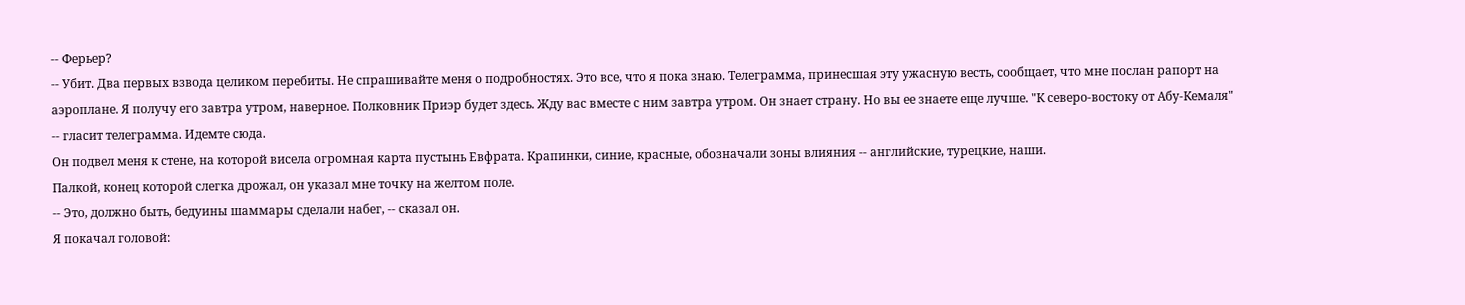-- Ферьер?
-- Убит. Два первых взвода целиком перебиты. Не спрашивайте меня о подробностях. Это все, что я пока знаю. Телеграмма, принесшая эту ужасную весть, сообщает, что мне послан рапорт на аэроплане. Я получу его завтра утром, наверное. Полковник Приэр будет здесь. Жду вас вместе с ним завтра утром. Он знает страну. Но вы ее знаете еще лучше. "К северо-востоку от Абу-Кемаля" -- гласит телеграмма. Идемте сюда.
Он подвел меня к стене, на которой висела огромная карта пустынь Евфрата. Крапинки, синие, красные, обозначали зоны влияния -- английские, турецкие, наши.
Палкой, конец которой слегка дрожал, он указал мне точку на желтом поле.
-- Это, должно быть, бедуины шаммары сделали набег, -- сказал он.
Я покачал головой: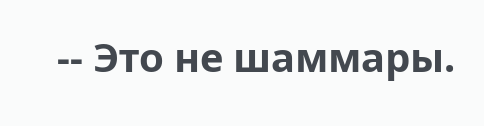-- Это не шаммары.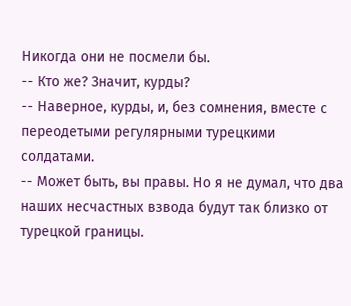Никогда они не посмели бы.
-- Кто же? Значит, курды?
-- Наверное, курды, и, без сомнения, вместе с переодетыми регулярными турецкими солдатами.
-- Может быть, вы правы. Но я не думал, что два наших несчастных взвода будут так близко от турецкой границы.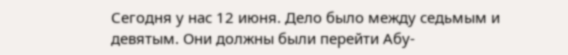Сегодня у нас 12 июня. Дело было между седьмым и девятым. Они должны были перейти Абу-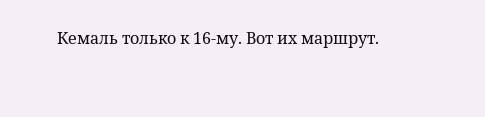Кемаль только к 16-му. Вот их маршрут.